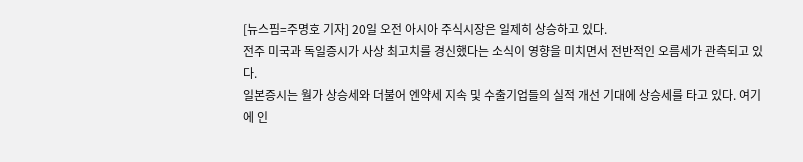[뉴스핌=주명호 기자] 20일 오전 아시아 주식시장은 일제히 상승하고 있다.
전주 미국과 독일증시가 사상 최고치를 경신했다는 소식이 영향을 미치면서 전반적인 오름세가 관측되고 있다.
일본증시는 월가 상승세와 더불어 엔약세 지속 및 수출기업들의 실적 개선 기대에 상승세를 타고 있다. 여기에 인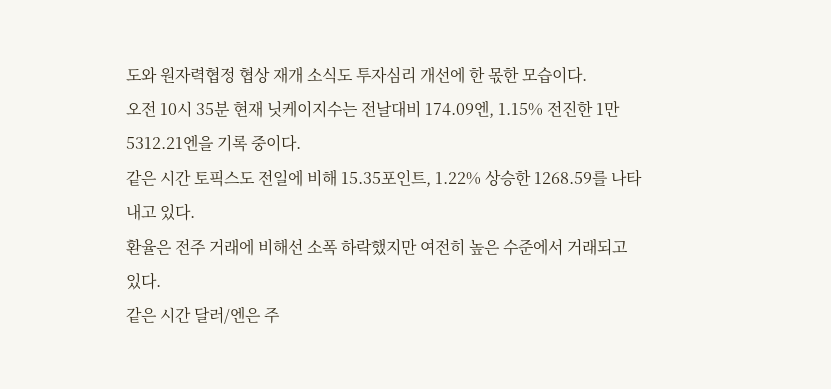도와 원자력협정 협상 재개 소식도 투자심리 개선에 한 몫한 모습이다.
오전 10시 35분 현재 닛케이지수는 전날대비 174.09엔, 1.15% 전진한 1만 5312.21엔을 기록 중이다.
같은 시간 토픽스도 전일에 비해 15.35포인트, 1.22% 상승한 1268.59를 나타내고 있다.
환율은 전주 거래에 비해선 소폭 하락했지만 여전히 높은 수준에서 거래되고 있다.
같은 시간 달러/엔은 주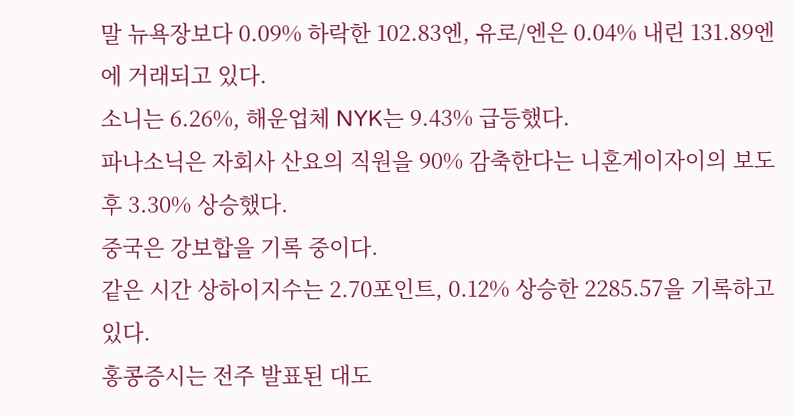말 뉴욕장보다 0.09% 하락한 102.83엔, 유로/엔은 0.04% 내린 131.89엔에 거래되고 있다.
소니는 6.26%, 해운업체 NYK는 9.43% 급등했다.
파나소닉은 자회사 산요의 직원을 90% 감축한다는 니혼게이자이의 보도 후 3.30% 상승했다.
중국은 강보합을 기록 중이다.
같은 시간 상하이지수는 2.70포인트, 0.12% 상승한 2285.57을 기록하고 있다.
홍콩증시는 전주 발표된 대도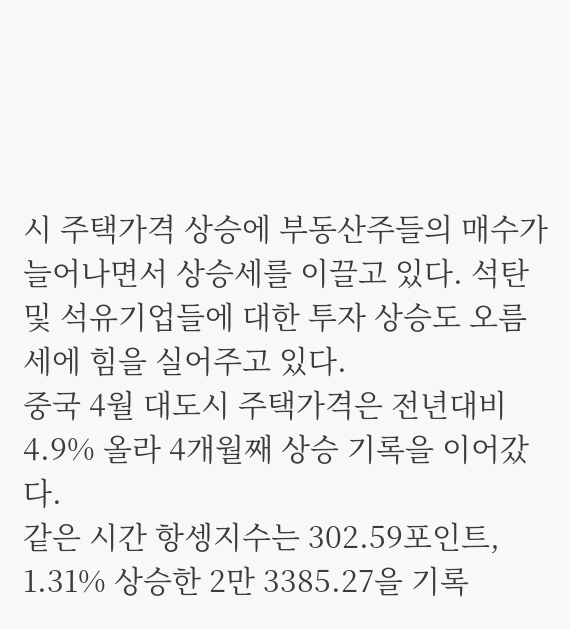시 주택가격 상승에 부동산주들의 매수가 늘어나면서 상승세를 이끌고 있다. 석탄 및 석유기업들에 대한 투자 상승도 오름세에 힘을 실어주고 있다.
중국 4월 대도시 주택가격은 전년대비 4.9% 올라 4개월째 상승 기록을 이어갔다.
같은 시간 항셍지수는 302.59포인트, 1.31% 상승한 2만 3385.27을 기록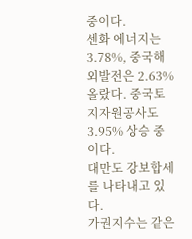중이다.
센화 에너지는 3.78%, 중국해외발전은 2.63% 올랐다. 중국토지자원공사도 3.95% 상승 중이다.
대만도 강보합세를 나타내고 있다.
가권지수는 같은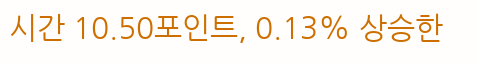시간 10.50포인트, 0.13% 상승한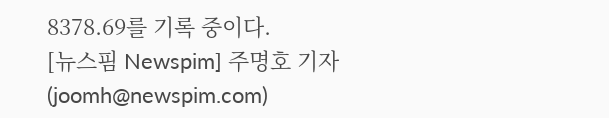8378.69를 기록 중이다.
[뉴스핌 Newspim] 주명호 기자 (joomh@newspim.com)